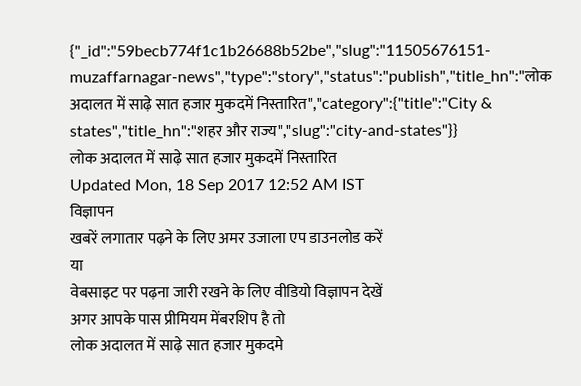{"_id":"59becb774f1c1b26688b52be","slug":"11505676151-muzaffarnagar-news","type":"story","status":"publish","title_hn":"लोक अदालत में साढ़े सात हजार मुकदमें निस्तारित","category":{"title":"City & states","title_hn":"शहर और राज्य","slug":"city-and-states"}}
लोक अदालत में साढ़े सात हजार मुकदमें निस्तारित
Updated Mon, 18 Sep 2017 12:52 AM IST
विज्ञापन
खबरें लगातार पढ़ने के लिए अमर उजाला एप डाउनलोड करें
या
वेबसाइट पर पढ़ना जारी रखने के लिए वीडियो विज्ञापन देखें
अगर आपके पास प्रीमियम मेंबरशिप है तो
लोक अदालत में साढ़े सात हजार मुकदमे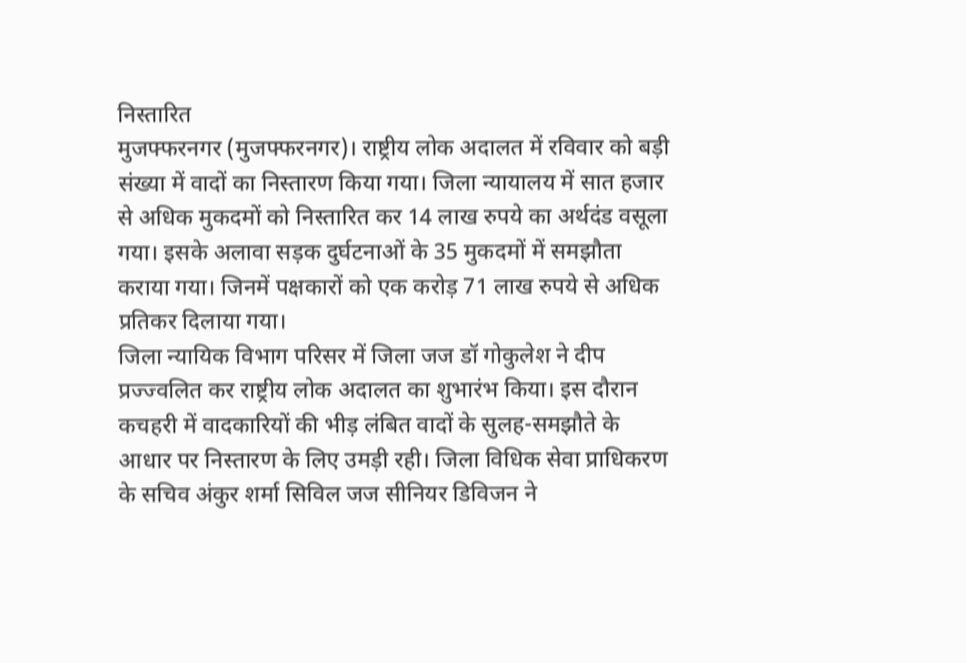निस्तारित
मुजफ्फरनगर (मुजफ्फरनगर)। राष्ट्रीय लोक अदालत में रविवार को बड़ी संख्या में वादों का निस्तारण किया गया। जिला न्यायालय में सात हजार से अधिक मुकदमों को निस्तारित कर 14 लाख रुपये का अर्थदंड वसूला गया। इसके अलावा सड़क दुर्घटनाओं के 35 मुकदमों में समझौता कराया गया। जिनमें पक्षकारों को एक करोड़ 71 लाख रुपये से अधिक प्रतिकर दिलाया गया।
जिला न्यायिक विभाग परिसर में जिला जज डॉ गोकुलेश ने दीप प्रज्ज्वलित कर राष्ट्रीय लोक अदालत का शुभारंभ किया। इस दौरान कचहरी में वादकारियों की भीड़ लंबित वादों के सुलह-समझौते के आधार पर निस्तारण के लिए उमड़ी रही। जिला विधिक सेवा प्राधिकरण के सचिव अंकुर शर्मा सिविल जज सीनियर डिविजन ने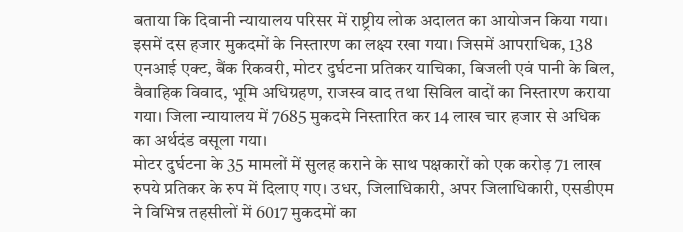बताया कि दिवानी न्यायालय परिसर में राष्ट्रीय लोक अदालत का आयोजन किया गया। इसमें दस हजार मुकदमों के निस्तारण का लक्ष्य रखा गया। जिसमें आपराधिक, 138 एनआई एक्ट, बैंक रिकवरी, मोटर दुर्घटना प्रतिकर याचिका, बिजली एवं पानी के बिल, वैवाहिक विवाद, भूमि अधिग्रहण, राजस्व वाद तथा सिविल वादों का निस्तारण कराया गया। जिला न्यायालय में 7685 मुकदमे निस्तारित कर 14 लाख चार हजार से अधिक का अर्थदंड वसूला गया।
मोटर दुर्घटना के 35 मामलों में सुलह कराने के साथ पक्षकारों को एक करोड़ 71 लाख रुपये प्रतिकर के रुप में दिलाए गए। उधर, जिलाधिकारी, अपर जिलाधिकारी, एसडीएम ने विभिन्न तहसीलों में 6017 मुकदमों का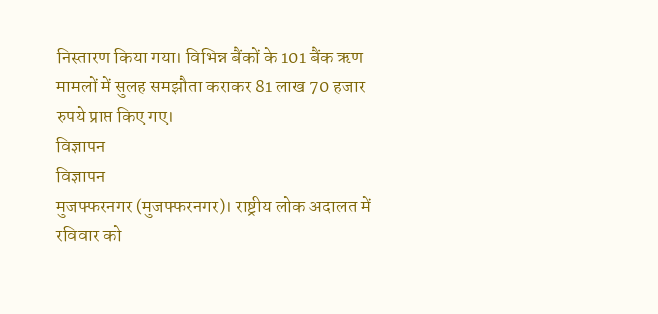निस्तारण किया गया। विभिन्न बैंकों के 101 बैंक ऋण मामलों में सुलह समझौता कराकर 81 लाख 70 हजार रुपये प्राप्त किए गए।
विज्ञापन
विज्ञापन
मुजफ्फरनगर (मुजफ्फरनगर)। राष्ट्रीय लोक अदालत में रविवार को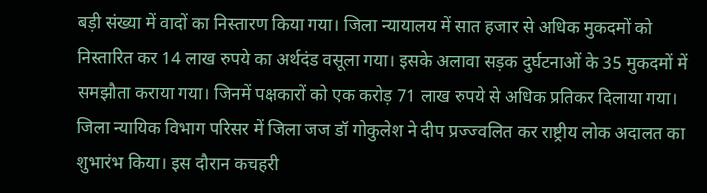बड़ी संख्या में वादों का निस्तारण किया गया। जिला न्यायालय में सात हजार से अधिक मुकदमों को निस्तारित कर 14 लाख रुपये का अर्थदंड वसूला गया। इसके अलावा सड़क दुर्घटनाओं के 35 मुकदमों में समझौता कराया गया। जिनमें पक्षकारों को एक करोड़ 71 लाख रुपये से अधिक प्रतिकर दिलाया गया।
जिला न्यायिक विभाग परिसर में जिला जज डॉ गोकुलेश ने दीप प्रज्ज्वलित कर राष्ट्रीय लोक अदालत का शुभारंभ किया। इस दौरान कचहरी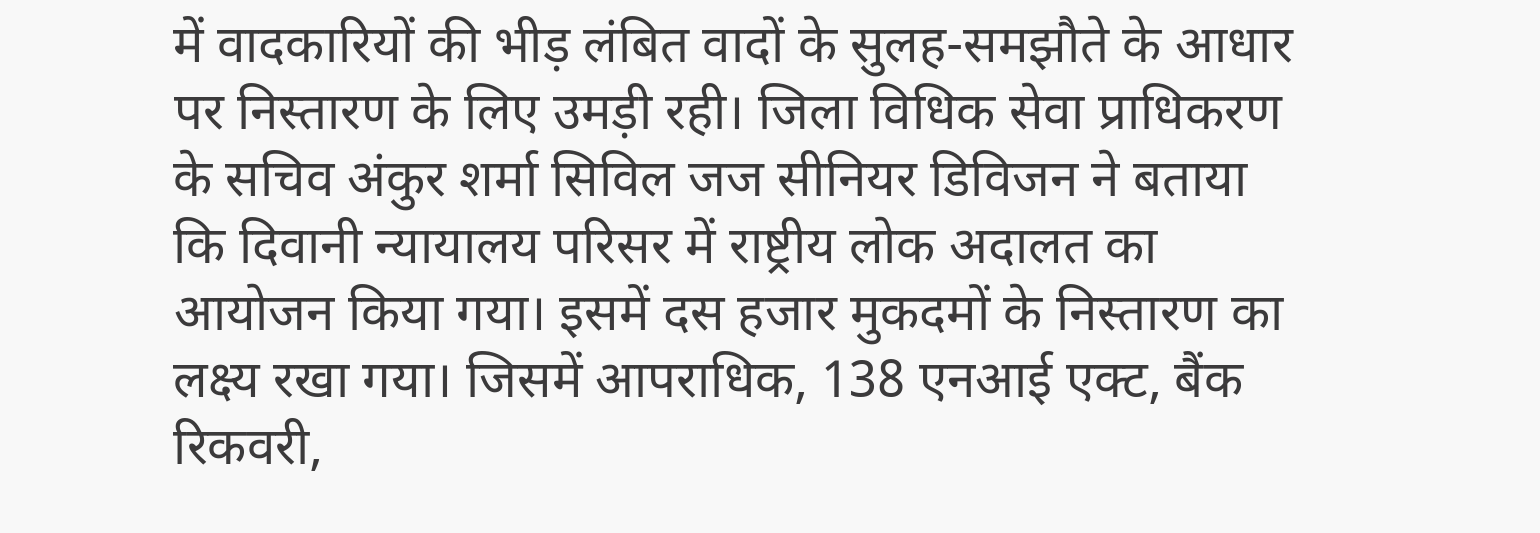में वादकारियों की भीड़ लंबित वादों के सुलह-समझौते के आधार पर निस्तारण के लिए उमड़ी रही। जिला विधिक सेवा प्राधिकरण के सचिव अंकुर शर्मा सिविल जज सीनियर डिविजन ने बताया कि दिवानी न्यायालय परिसर में राष्ट्रीय लोक अदालत का आयोजन किया गया। इसमें दस हजार मुकदमों के निस्तारण का लक्ष्य रखा गया। जिसमें आपराधिक, 138 एनआई एक्ट, बैंक रिकवरी,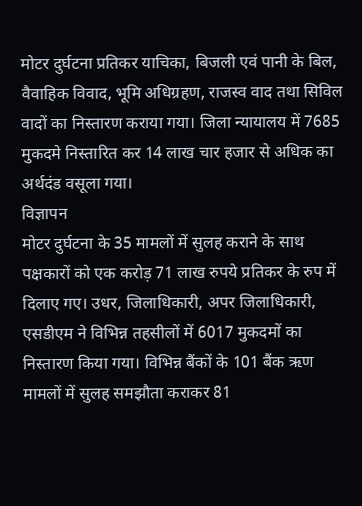मोटर दुर्घटना प्रतिकर याचिका, बिजली एवं पानी के बिल, वैवाहिक विवाद, भूमि अधिग्रहण, राजस्व वाद तथा सिविल वादों का निस्तारण कराया गया। जिला न्यायालय में 7685 मुकदमे निस्तारित कर 14 लाख चार हजार से अधिक का अर्थदंड वसूला गया।
विज्ञापन
मोटर दुर्घटना के 35 मामलों में सुलह कराने के साथ पक्षकारों को एक करोड़ 71 लाख रुपये प्रतिकर के रुप में दिलाए गए। उधर, जिलाधिकारी, अपर जिलाधिकारी, एसडीएम ने विभिन्न तहसीलों में 6017 मुकदमों का निस्तारण किया गया। विभिन्न बैंकों के 101 बैंक ऋण मामलों में सुलह समझौता कराकर 81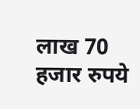लाख 70 हजार रुपये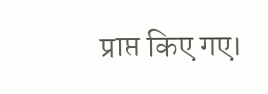प्राप्त किए गए।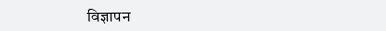विज्ञापन